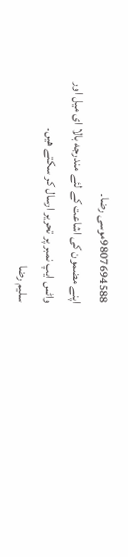9807694588موسی رضا۔
اپنے مضمون كی اشاعت كے لئے مندرجه بالا ای میل اور واٹس ایپ نمبر پر تحریر ارسال كر سكتے هیں۔
سلیم رضا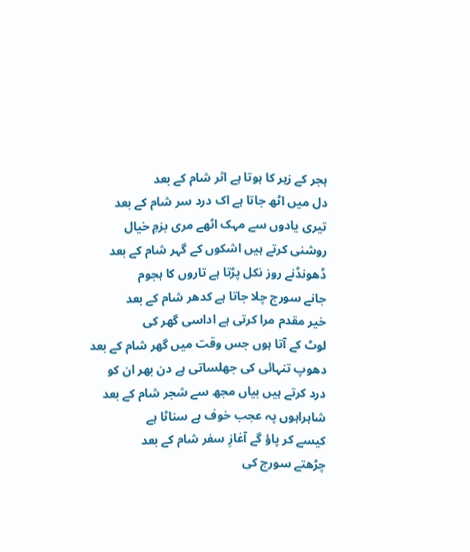ہجر کے زہر کا ہوتا ہے اثر شام کے بعد
دل میں اٹھ جاتا ہے اک درد سر شام کے بعد
تیری یادوں سے مہک اٹھے مری بزمِ خیال
روشنی کرتے ہیں اشکوں کے گہر شام کے بعد
ڈھونڈنے روز نکل پڑتا ہے تاروں کا ہجوم
جانے سورج چلا جاتا ہے کدھر شام کے بعد
خیر مقدم مرا کرتی ہے اداسی گھر کی
لوٹ کے آتا ہوں جس وقت میں گھر شام کے بعد
دھوپ تنہائی کی جھلساتی ہے دن بھر ان کو
درد کرتے ہیں بیاں مجھ سے شجر شام کے بعد
شاہراہوں پہ عجب خوف ہے سناٹا ہے
کیسے کر پاؤ گے آغازِ سفر شام کے بعد
چڑھتے سورج کی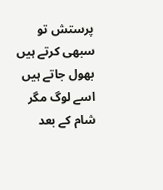پرستش تو سبھی کرتے ہیں
بھول جاتے ہیں اسے لوگ مگر شام کے بعد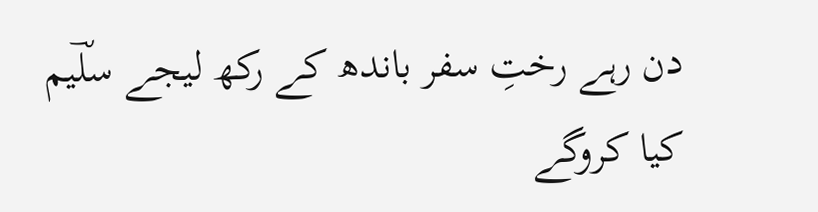دن رہے رختِ سفر باندھ کے رکھ لیجے سلؔیم
کیا کروگے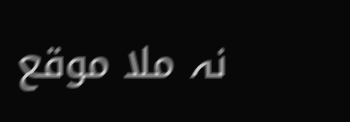نہ ملا موقع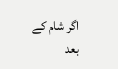اگر شام کے بعد